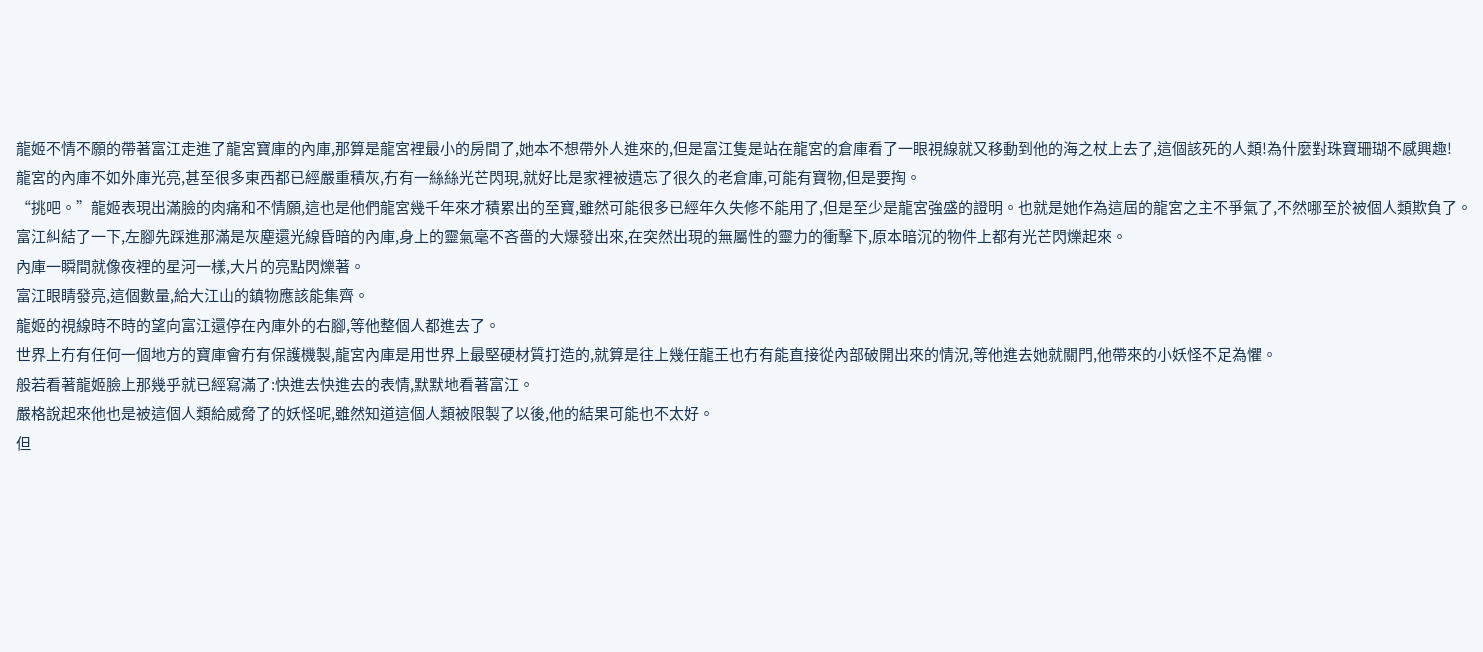龍姬不情不願的帶著富江走進了龍宮寶庫的內庫,那算是龍宮裡最小的房間了,她本不想帶外人進來的,但是富江隻是站在龍宮的倉庫看了一眼視線就又移動到他的海之杖上去了,這個該死的人類!為什麼對珠寶珊瑚不感興趣!
龍宮的內庫不如外庫光亮,甚至很多東西都已經嚴重積灰,冇有一絲絲光芒閃現,就好比是家裡被遺忘了很久的老倉庫,可能有寶物,但是要掏。
“挑吧。”龍姬表現出滿臉的肉痛和不情願,這也是他們龍宮幾千年來才積累出的至寶,雖然可能很多已經年久失修不能用了,但是至少是龍宮強盛的證明。也就是她作為這屆的龍宮之主不爭氣了,不然哪至於被個人類欺負了。
富江糾結了一下,左腳先踩進那滿是灰塵還光線昏暗的內庫,身上的靈氣毫不吝嗇的大爆發出來,在突然出現的無屬性的靈力的衝擊下,原本暗沉的物件上都有光芒閃爍起來。
內庫一瞬間就像夜裡的星河一樣,大片的亮點閃爍著。
富江眼睛發亮,這個數量,給大江山的鎮物應該能集齊。
龍姬的視線時不時的望向富江還停在內庫外的右腳,等他整個人都進去了。
世界上冇有任何一個地方的寶庫會冇有保護機製,龍宮內庫是用世界上最堅硬材質打造的,就算是往上幾任龍王也冇有能直接從內部破開出來的情況,等他進去她就關門,他帶來的小妖怪不足為懼。
般若看著龍姬臉上那幾乎就已經寫滿了:快進去快進去的表情,默默地看著富江。
嚴格說起來他也是被這個人類給威脅了的妖怪呢,雖然知道這個人類被限製了以後,他的結果可能也不太好。
但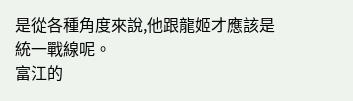是從各種角度來說,他跟龍姬才應該是統一戰線呢。
富江的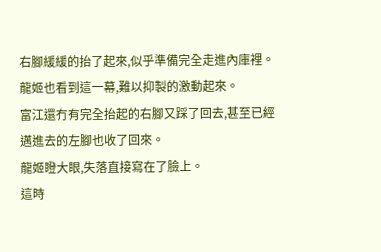右腳緩緩的抬了起來,似乎準備完全走進內庫裡。
龍姬也看到這一幕,難以抑製的激動起來。
富江還冇有完全抬起的右腳又踩了回去,甚至已經邁進去的左腳也收了回來。
龍姬瞪大眼,失落直接寫在了臉上。
這時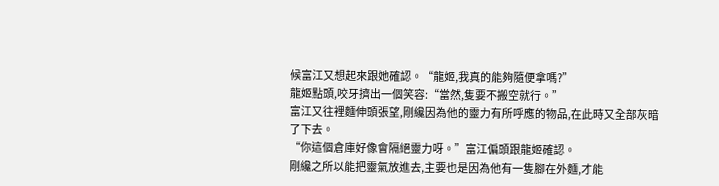候富江又想起來跟她確認。“龍姬,我真的能夠隨便拿嗎?”
龍姬點頭,咬牙擠出一個笑容:“當然,隻要不搬空就行。”
富江又往裡麵伸頭張望,剛纔因為他的靈力有所呼應的物品,在此時又全部灰暗了下去。
“你這個倉庫好像會隔絕靈力呀。”富江偏頭跟龍姬確認。
剛纔之所以能把靈氣放進去,主要也是因為他有一隻腳在外麵,才能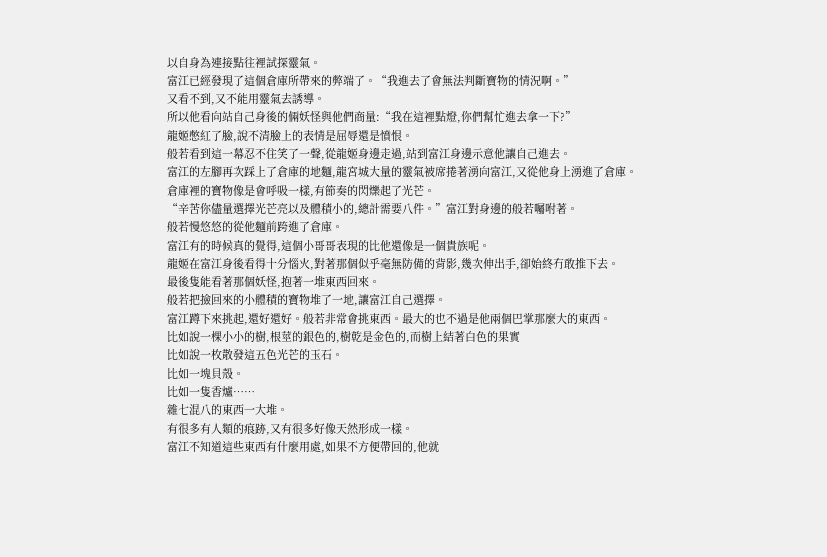以自身為連接點往裡試探靈氣。
富江已經發現了這個倉庫所帶來的弊端了。“我進去了會無法判斷寶物的情況啊。”
又看不到,又不能用靈氣去誘導。
所以他看向站自己身後的倆妖怪與他們商量:“我在這裡點燈,你們幫忙進去拿一下?”
龍姬憋紅了臉,說不清臉上的表情是屈辱還是憤恨。
般若看到這一幕忍不住笑了一聲,從龍姬身邊走過,站到富江身邊示意他讓自己進去。
富江的左腳再次踩上了倉庫的地麵,龍宮城大量的靈氣被席捲著湧向富江,又從他身上湧進了倉庫。
倉庫裡的寶物像是會呼吸一樣,有節奏的閃爍起了光芒。
“辛苦你儘量選擇光芒亮以及體積小的,總計需要八件。”富江對身邊的般若囑咐著。
般若慢悠悠的從他麵前跨進了倉庫。
富江有的時候真的覺得,這個小哥哥表現的比他還像是一個貴族呢。
龍姬在富江身後看得十分惱火,對著那個似乎毫無防備的背影,幾次伸出手,卻始終冇敢推下去。
最後隻能看著那個妖怪,抱著一堆東西回來。
般若把撿回來的小體積的寶物堆了一地,讓富江自己選擇。
富江蹲下來挑起,還好還好。般若非常會挑東西。最大的也不過是他兩個巴掌那麼大的東西。
比如說一棵小小的樹,根莖的銀色的,樹乾是金色的,而樹上結著白色的果實
比如說一枚散發這五色光芒的玉石。
比如一塊貝殼。
比如一隻香爐……
雜七混八的東西一大堆。
有很多有人類的痕跡,又有很多好像天然形成一樣。
富江不知道這些東西有什麼用處,如果不方便帶回的,他就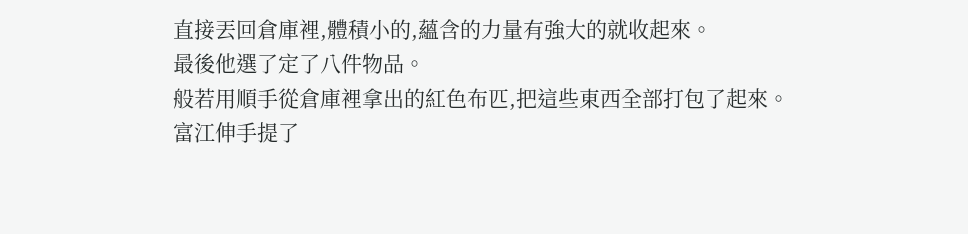直接丟回倉庫裡,體積小的,蘊含的力量有強大的就收起來。
最後他選了定了八件物品。
般若用順手從倉庫裡拿出的紅色布匹,把這些東西全部打包了起來。
富江伸手提了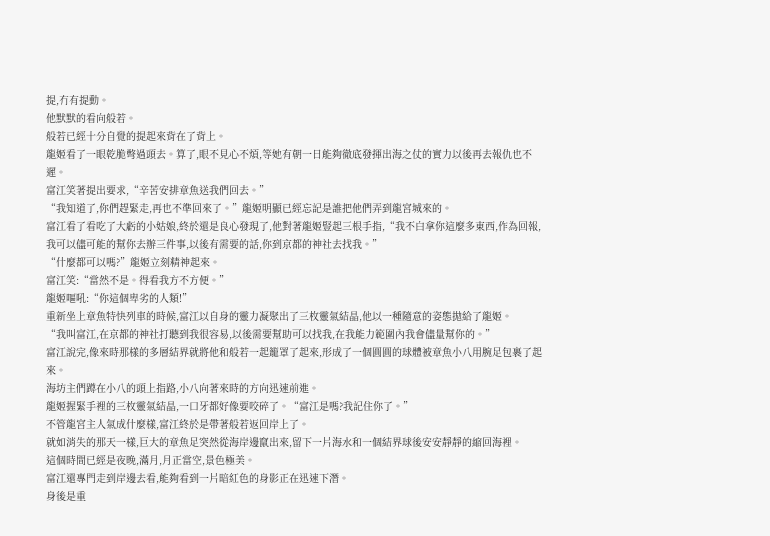提,冇有提動。
他默默的看向般若。
般若已經十分自覺的提起來背在了背上。
龍姬看了一眼乾脆彆過頭去。算了,眼不見心不煩,等她有朝一日能夠徹底發揮出海之仗的實力以後再去報仇也不遲。
富江笑著提出要求,“辛苦安排章魚送我們回去。”
“我知道了,你們趕緊走,再也不準回來了。”龍姬明顯已經忘記是誰把他們弄到龍宮城來的。
富江看了看吃了大虧的小姑娘,終於還是良心發現了,他對著龍姬豎起三根手指,“我不白拿你這麼多東西,作為回報,我可以儘可能的幫你去辦三件事,以後有需要的話,你到京都的神社去找我。”
“什麼都可以嗎?”龍姬立刻精神起來。
富江笑:“當然不是。得看我方不方便。”
龍姬嘔吼:“你這個卑劣的人類!”
重新坐上章魚特快列車的時候,富江以自身的靈力凝聚出了三枚靈氣結晶,他以一種隨意的姿態拋給了龍姬。
“我叫富江,在京都的神社打聽到我很容易,以後需要幫助可以找我,在我能力範圍內我會儘量幫你的。”
富江說完,像來時那樣的多層結界就將他和般若一起籠罩了起來,形成了一個圓圓的球體被章魚小八用腕足包裹了起來。
海坊主們蹲在小八的頭上指路,小八向著來時的方向迅速前進。
龍姬握緊手裡的三枚靈氣結晶,一口牙都好像要咬碎了。“富江是嗎?我記住你了。”
不管龍宮主人氣成什麼樣,富江終於是帶著般若返回岸上了。
就如消失的那天一樣,巨大的章魚足突然從海岸邊竄出來,留下一片海水和一個結界球後安安靜靜的縮回海裡。
這個時間已經是夜晚,滿月,月正當空,景色極美。
富江還專門走到岸邊去看,能夠看到一片暗紅色的身影正在迅速下潛。
身後是重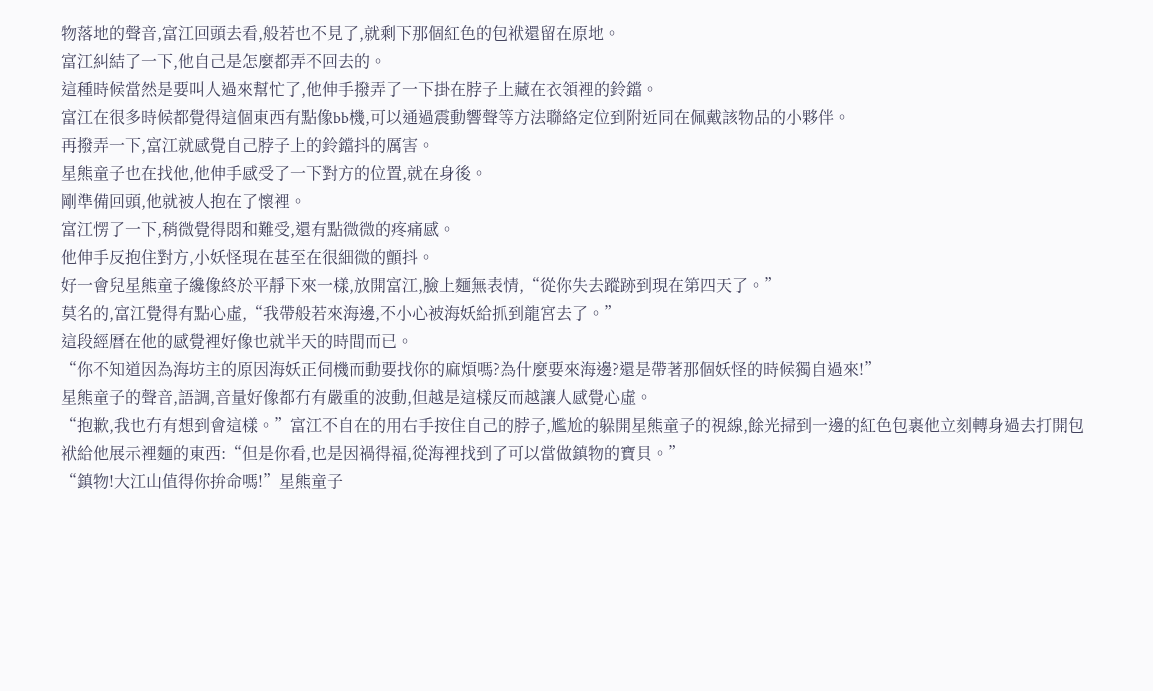物落地的聲音,富江回頭去看,般若也不見了,就剩下那個紅色的包袱還留在原地。
富江糾結了一下,他自己是怎麼都弄不回去的。
這種時候當然是要叫人過來幫忙了,他伸手撥弄了一下掛在脖子上藏在衣領裡的鈴鐺。
富江在很多時候都覺得這個東西有點像bb機,可以通過震動響聲等方法聯絡定位到附近同在佩戴該物品的小夥伴。
再撥弄一下,富江就感覺自己脖子上的鈴鐺抖的厲害。
星熊童子也在找他,他伸手感受了一下對方的位置,就在身後。
剛準備回頭,他就被人抱在了懷裡。
富江愣了一下,稍微覺得悶和難受,還有點微微的疼痛感。
他伸手反抱住對方,小妖怪現在甚至在很細微的顫抖。
好一會兒星熊童子纔像終於平靜下來一樣,放開富江,臉上麵無表情,“從你失去蹤跡到現在第四天了。”
莫名的,富江覺得有點心虛,“我帶般若來海邊,不小心被海妖給抓到龍宮去了。”
這段經曆在他的感覺裡好像也就半天的時間而已。
“你不知道因為海坊主的原因海妖正伺機而動要找你的麻煩嗎?為什麼要來海邊?還是帶著那個妖怪的時候獨自過來!”
星熊童子的聲音,語調,音量好像都冇有嚴重的波動,但越是這樣反而越讓人感覺心虛。
“抱歉,我也冇有想到會這樣。”富江不自在的用右手按住自己的脖子,尷尬的躲開星熊童子的視線,餘光掃到一邊的紅色包裹他立刻轉身過去打開包袱給他展示裡麵的東西:“但是你看,也是因禍得福,從海裡找到了可以當做鎮物的寶貝。”
“鎮物!大江山值得你拚命嗎!”星熊童子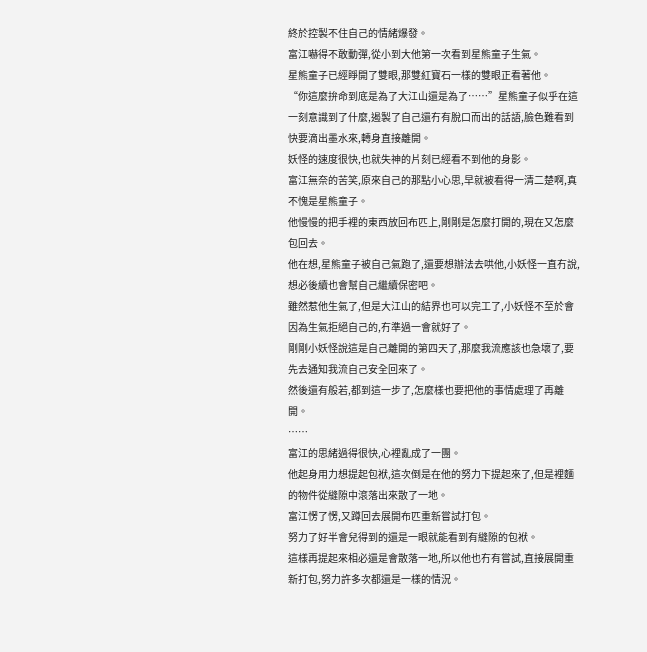終於控製不住自己的情緒爆發。
富江嚇得不敢動彈,從小到大他第一次看到星熊童子生氣。
星熊童子已經睜開了雙眼,那雙紅寶石一樣的雙眼正看著他。
“你這麼拚命到底是為了大江山還是為了……”星熊童子似乎在這一刻意識到了什麼,遏製了自己還冇有脫口而出的話語,臉色難看到快要滴出墨水來,轉身直接離開。
妖怪的速度很快,也就失神的片刻已經看不到他的身影。
富江無奈的苦笑,原來自己的那點小心思,早就被看得一清二楚啊,真不愧是星熊童子。
他慢慢的把手裡的東西放回布匹上,剛剛是怎麼打開的,現在又怎麼包回去。
他在想,星熊童子被自己氣跑了,還要想辦法去哄他,小妖怪一直冇說,想必後續也會幫自己繼續保密吧。
雖然惹他生氣了,但是大江山的結界也可以完工了,小妖怪不至於會因為生氣拒絕自己的,冇準過一會就好了。
剛剛小妖怪說這是自己離開的第四天了,那麼我流應該也急壞了,要先去通知我流自己安全回來了。
然後還有般若,都到這一步了,怎麼樣也要把他的事情處理了再離開。
……
富江的思緒過得很快,心裡亂成了一團。
他起身用力想提起包袱,這次倒是在他的努力下提起來了,但是裡麵的物件從縫隙中滾落出來散了一地。
富江愣了愣,又蹲回去展開布匹重新嘗試打包。
努力了好半會兒得到的還是一眼就能看到有縫隙的包袱。
這樣再提起來相必還是會散落一地,所以他也冇有嘗試,直接展開重新打包,努力許多次都還是一樣的情況。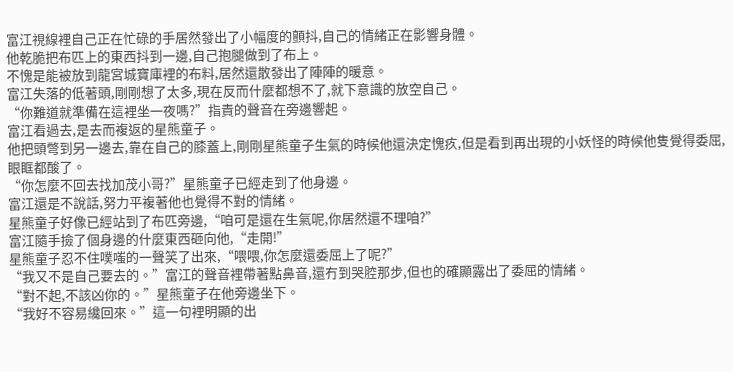富江視線裡自己正在忙碌的手居然發出了小幅度的顫抖,自己的情緒正在影響身體。
他乾脆把布匹上的東西抖到一邊,自己抱腿做到了布上。
不愧是能被放到龍宮城寶庫裡的布料,居然還散發出了陣陣的暖意。
富江失落的低著頭,剛剛想了太多,現在反而什麼都想不了,就下意識的放空自己。
“你難道就準備在這裡坐一夜嗎?”指責的聲音在旁邊響起。
富江看過去,是去而複返的星熊童子。
他把頭彆到另一邊去,靠在自己的膝蓋上,剛剛星熊童子生氣的時候他還決定愧疚,但是看到再出現的小妖怪的時候他隻覺得委屈,眼眶都酸了。
“你怎麼不回去找加茂小哥?”星熊童子已經走到了他身邊。
富江還是不說話,努力平複著他也覺得不對的情緒。
星熊童子好像已經站到了布匹旁邊,“咱可是還在生氣呢,你居然還不理咱?”
富江隨手撿了個身邊的什麼東西砸向他,“走開!”
星熊童子忍不住噗嗤的一聲笑了出來,“喂喂,你怎麼還委屈上了呢?”
“我又不是自己要去的。”富江的聲音裡帶著點鼻音,還冇到哭腔那步,但也的確顯露出了委屈的情緒。
“對不起,不該凶你的。”星熊童子在他旁邊坐下。
“我好不容易纔回來。”這一句裡明顯的出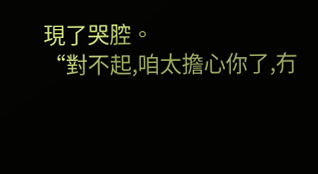現了哭腔。
“對不起,咱太擔心你了,冇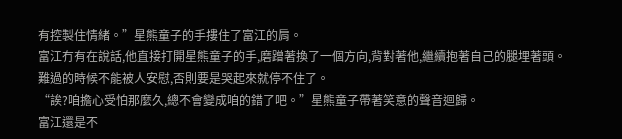有控製住情緒。”星熊童子的手摟住了富江的肩。
富江冇有在說話,他直接打開星熊童子的手,磨蹭著換了一個方向,背對著他,繼續抱著自己的腿埋著頭。
難過的時候不能被人安慰,否則要是哭起來就停不住了。
“誒?咱擔心受怕那麼久,總不會變成咱的錯了吧。”星熊童子帶著笑意的聲音迴歸。
富江還是不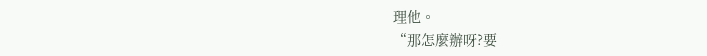理他。
“那怎麼辦呀?要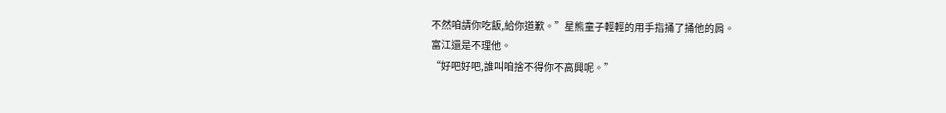不然咱請你吃飯,給你道歉。”星熊童子輕輕的用手指捅了捅他的肩。
富江還是不理他。
“好吧好吧,誰叫咱捨不得你不高興呢。”